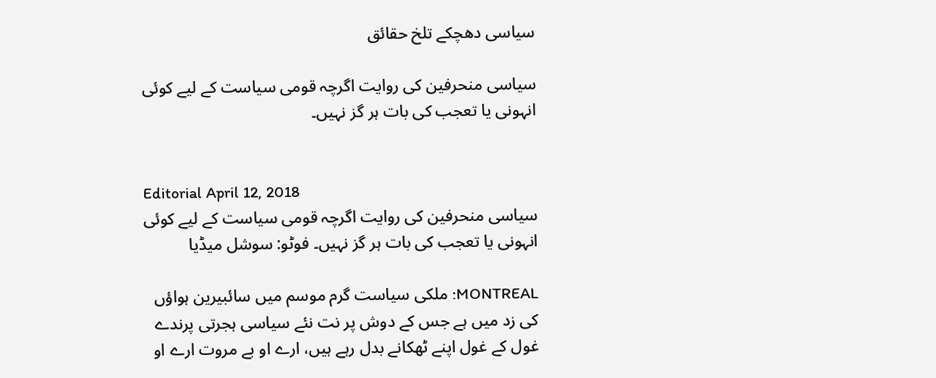سیاسی دھچکے تلخ حقائق

سیاسی منحرفین کی روایت اگرچہ قومی سیاست کے لیے کوئی انہونی یا تعجب کی بات ہر گز نہیں۔


Editorial April 12, 2018
سیاسی منحرفین کی روایت اگرچہ قومی سیاست کے لیے کوئی انہونی یا تعجب کی بات ہر گز نہیں۔ فوٹو: سوشل میڈیا

MONTREAL: ملکی سیاست گرم موسم میں سائبیرین ہواؤں کی زد میں ہے جس کے دوش پر نت نئے سیاسی ہجرتی پرندے غول کے غول اپنے ٹھکانے بدل رہے ہیں، ارے او بے مروت ارے او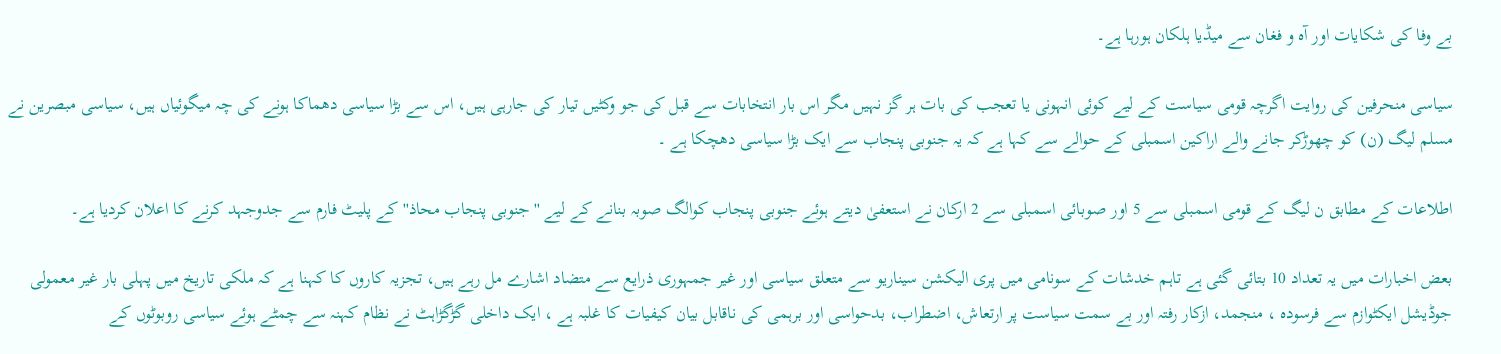بے وفا کی شکایات اور آہ و فغان سے میڈیا ہلکان ہورہا ہے۔

سیاسی منحرفین کی روایت اگرچہ قومی سیاست کے لیے کوئی انہونی یا تعجب کی بات ہر گز نہیں مگر اس بار انتخابات سے قبل کی جو وکٹیں تیار کی جارہی ہیں، اس سے بڑا سیاسی دھماکا ہونے کی چہ میگوئیاں ہیں، سیاسی مبصرین نے مسلم لیگ (ن) کو چھوڑکر جانے والے اراکین اسمبلی کے حوالے سے کہا ہے کہ یہ جنوبی پنجاب سے ایک بڑا سیاسی دھچکا ہے ۔

اطلاعات کے مطابق ن لیگ کے قومی اسمبلی سے 5 اور صوبائی اسمبلی سے 2 ارکان نے استعفیٰ دیتے ہوئے جنوبی پنجاب کوالگ صوبہ بنانے کے لیے ''جنوبی پنجاب محاذ'' کے پلیٹ فارم سے جدوجہد کرنے کا اعلان کردیا ہے۔

بعض اخبارات میں یہ تعداد 10 بتائی گئی ہے تاہم خدشات کے سونامی میں پری الیکشن سیناریو سے متعلق سیاسی اور غیر جمہوری ذرایع سے متضاد اشارے مل رہے ہیں، تجزیہ کاروں کا کہنا ہے کہ ملکی تاریخ میں پہلی بار غیر معمولی جوڈیشل ایکٹوازم سے فرسودہ ، منجمد، ازکار رفتہ اور بے سمت سیاست پر ارتعاش، اضطراب، بدحواسی اور برہمی کی ناقابل بیان کیفیات کا غلبہ ہے ، ایک داخلی گڑگڑاہٹ نے نظام کہنہ سے چمٹے ہوئے سیاسی روبوٹوں کے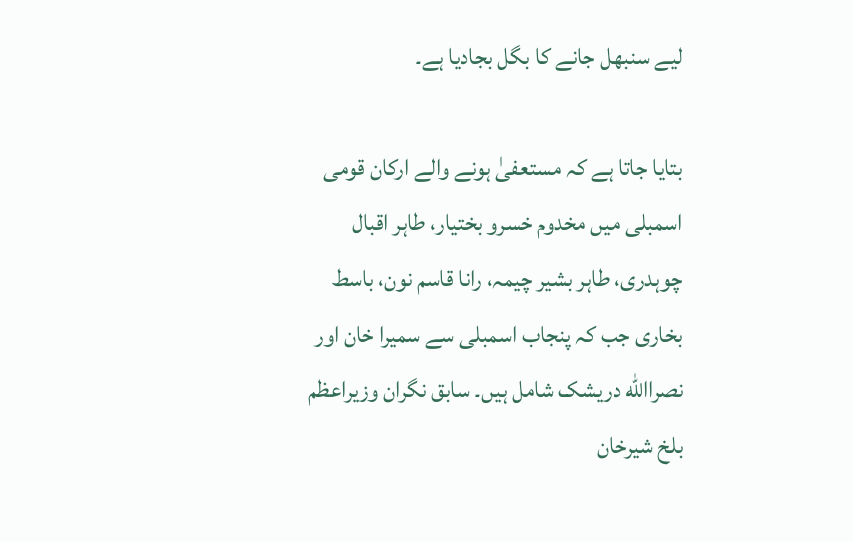لیے سنبھل جانے کا بگل بجادیا ہے۔

بتایا جاتا ہے کہ مستعفیٰ ہونے والے ارکان قومی اسمبلی میں مخدوم خسرو بختیار، طاہر اقبال چوہدری، طاہر بشیر چیمہ، رانا قاسم نون، باسط بخاری جب کہ پنجاب اسمبلی سے سمیرا خان اور نصراالله دریشک شامل ہیں۔ سابق نگران وزیراعظم بلخ شیرخان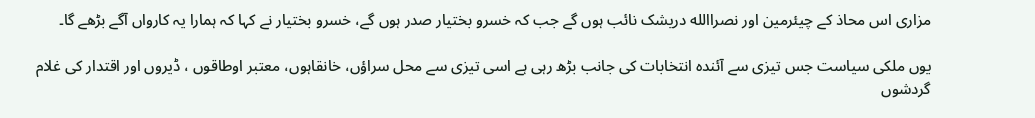مزاری اس محاذ کے چیئرمین اور نصراالله دریشک نائب ہوں گے جب کہ خسرو بختیار صدر ہوں گے، خسرو بختیار نے کہا کہ ہمارا یہ کارواں آگے بڑھے گا۔

یوں ملکی سیاست جس تیزی سے آئندہ انتخابات کی جانب بڑھ رہی ہے اسی تیزی سے محل سراؤں، خانقاہوں، معتبر اوطاقوں ، ڈیروں اور اقتدار کی غلام گردشوں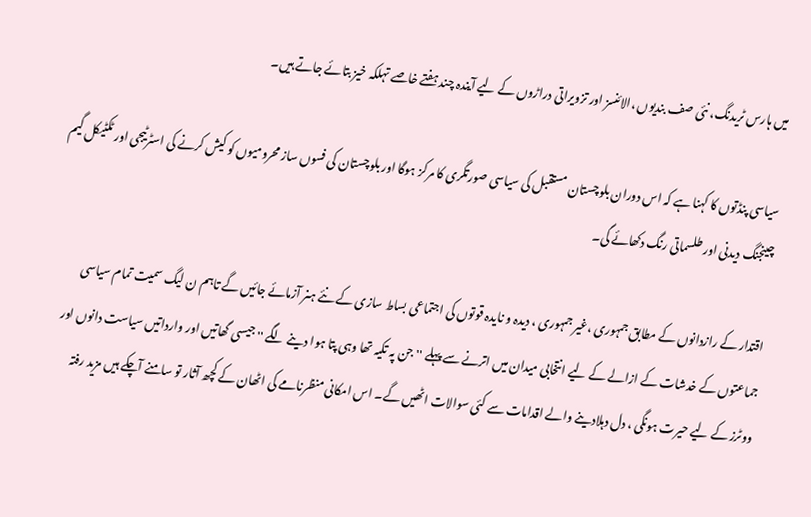میں ہارس ٹریدنگ، نئی صف بندیوں ،الائنسز اور تزویراتی دراڑوں کے لیے آیندہ چند ہفتے خاصے تہلکہ خیز بتائے جاتے ہیں۔

سیاسی پنڈتوں کا کہنا ہے کہ اس دوران بلوچستان مستقبل کی سیاسی صورتگری کا مرکز ہوگا اور بلوچستان کی فسوں ساز محرومیوں کو کیش کرنے کی اسٹرٹیجی اور ٹکٹیکل گیم چینجنگ دیدنی اور طلسماتی رنگ دکھائے گی۔

اقتدار کے رازدانوں کے مطابق جمہوری ،غیر جمہوری ، دیدہ و نایدہ قوتوں کی اجتماعی بساط سازی کے نئے ہنر آزمائے جائیں گے تاہم ن لیگ سمیت تمام سیاسی جماعتوں کے خدشات کے ازالے کے لیے انتخابی میدان میں اترنے سے پہلے ''جن پہ تکیہ تھا وہی پتا ہوا دینے لگے '' جیسی گھاتیں اور وارداتیں سیاست دانوں اور ووٹرز کے لیے حیرت ہونگی ، دل دہلادینے والے اقدامات سے کئی سوالات اٹھیں گے۔ اس امکانی منظرنامے کی اٹھان کے کچھ آثار تو سامنے آچکے ہیں مزید رفتہ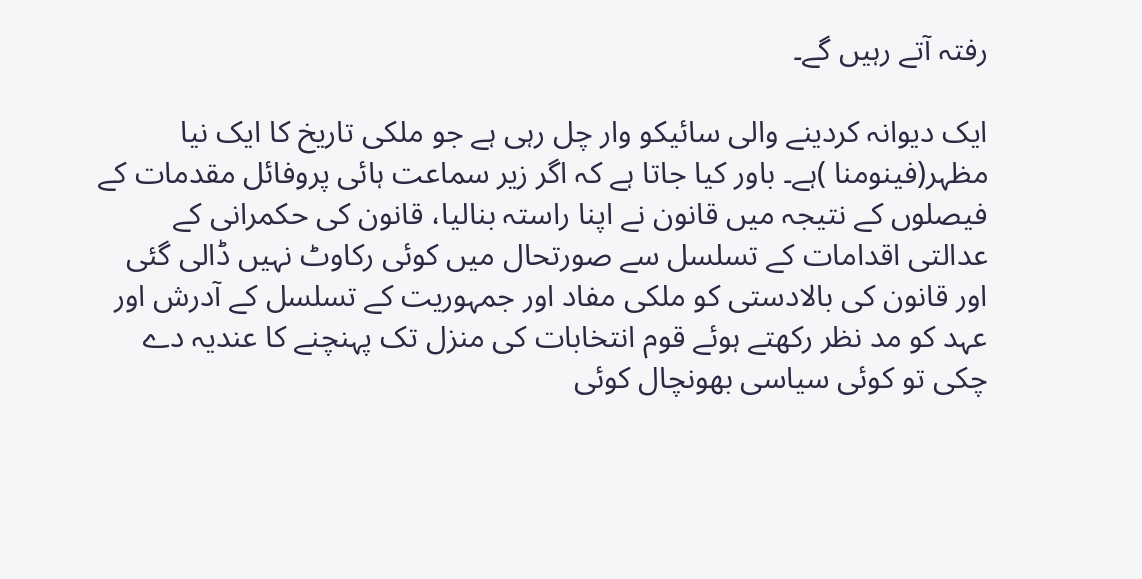رفتہ آتے رہیں گے۔

ایک دیوانہ کردینے والی سائیکو وار چل رہی ہے جو ملکی تاریخ کا ایک نیا مظہر(فینومنا )ہے۔ باور کیا جاتا ہے کہ اگر زیر سماعت ہائی پروفائل مقدمات کے فیصلوں کے نتیجہ میں قانون نے اپنا راستہ بنالیا، قانون کی حکمرانی کے عدالتی اقدامات کے تسلسل سے صورتحال میں کوئی رکاوٹ نہیں ڈالی گئی اور قانون کی بالادستی کو ملکی مفاد اور جمہوریت کے تسلسل کے آدرش اور عہد کو مد نظر رکھتے ہوئے قوم انتخابات کی منزل تک پہنچنے کا عندیہ دے چکی تو کوئی سیاسی بھونچال کوئی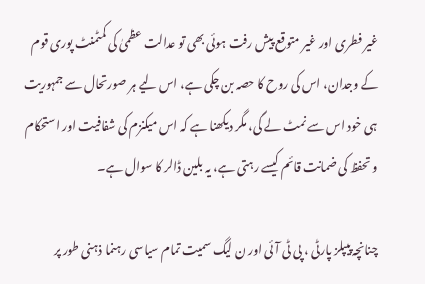غیر فطری اور غیر متوقع پیش رفت ہوئی بھی تو عدالت عظمیٰ کی کمٹمنٹ پوری قوم کے وجدان، اس کی روح کا حصہ بن چکی ہے، اس لیے ہر صورتحال سے جمہوریت ہی خود اس سے نمٹ لے گی، مگر دیکھنا ہے کہ اس میکنزم کی شفافیت اور استحکام و تحفظ کی ضمانت قائم کیسے رہتی ہے، یہ بلین ڈالر کا سوال ہے۔

چنانچہ پیپلز پارٹی ، پی ٹی آئی اور ن لیگ سمیت تمام سیاسی رہنما ذہنی طور پر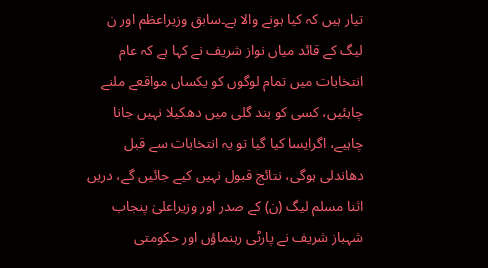تیار ہیں کہ کیا ہونے والا ہے۔سابق وزیراعظم اور ن لیگ کے قائد میاں نواز شریف نے کہا ہے کہ عام انتخابات میں تمام لوگوں کو یکساں مواقعے ملنے چاہئیں، کسی کو بند گلی میں دھکیلا نہیں جانا چاہیے، اگرایسا کیا گیا تو یہ انتخابات سے قبل دھاندلی ہوگی، نتائج قبول نہیں کیے جائیں گے، دریں اثنا مسلم لیگ (ن) کے صدر اور وزیراعلیٰ پنجاب شہباز شریف نے پارٹی رہنماؤں اور حکومتی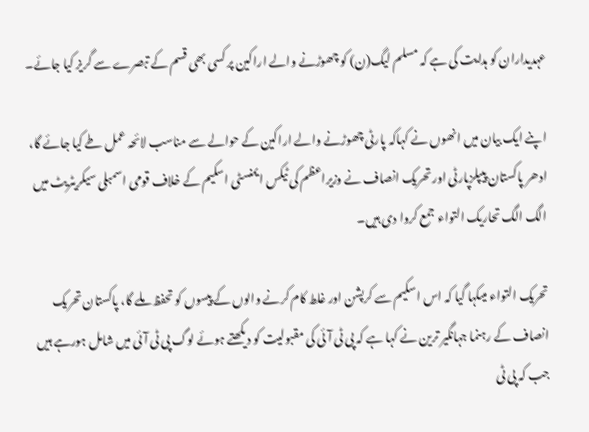عہدیداران کو ہدایت کی ہے کہ مسلم لیگ(ن) کو چھوڑنے والے اراکین پر کسی بھی قسم کے تبصرے سے گریز کیا جائے۔

اپنے ایک بیان میں انھوں نے کہاکہ پارٹی چھوڑنے والے اراکین کے حوالے سے مناسب لائحہ عمل طے کیا جائے گا، ادھر پاکستان پیپلزپارٹی اور تحریک انصاف نے وزیراعظم کی ٹیکس ایمنسٹی اسکیم کے خلاف قومی اسمبلی سیکریٹریٹ میں الگ الگ تحاریک التواء جمع کروا دی ہیں۔

تحریک التواء میںکہا گیا کہ اس اسکیم سے کرپشن اور غلط کام کرنے والوں کے پیسوں کو تحفظ ملے گا، پاکستان تحریک انصاف کے رہنما جہانگیر ترین نے کہا ہے کہ پی ٹی آئی کی مقبولیت کو دیکھتے ہوئے لوگ پی ٹی آئی میں شامل ہورہے ہیں جب کہ پی ٹی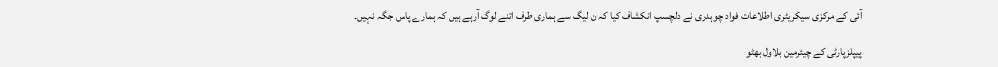آئی کے مرکزی سیکریٹری اطلاعات فواد چوہدری نے دلچسپ انکشاف کیا کہ ن لیگ سے ہماری طرف اتنے لوگ آرہے ہیں کہ ہمارے پاس جگہ نہیں۔

پیپلزپارٹی کے چیئرمین بلاول بھٹو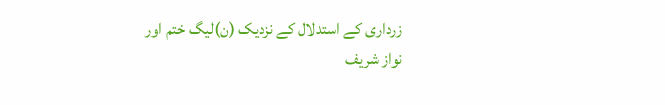زرداری کے استدلال کے نزدیک (ن)لیگ ختم اور نواز شریف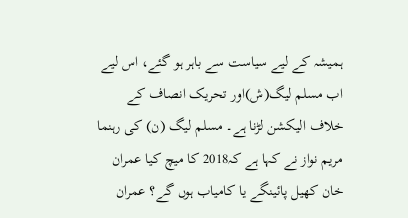ہمیشہ کے لیے سیاست سے باہر ہو گئے، اس لیے اب مسلم لیگ(ش)اور تحریک انصاف کے خلاف الیکشن لڑنا ہے۔ مسلم لیگ (ن) کی رہنما مریم نواز نے کہا ہے کہ2018 کا میچ کیا عمران خان کھیل پائینگے یا کامیاب ہوں گے؟ عمران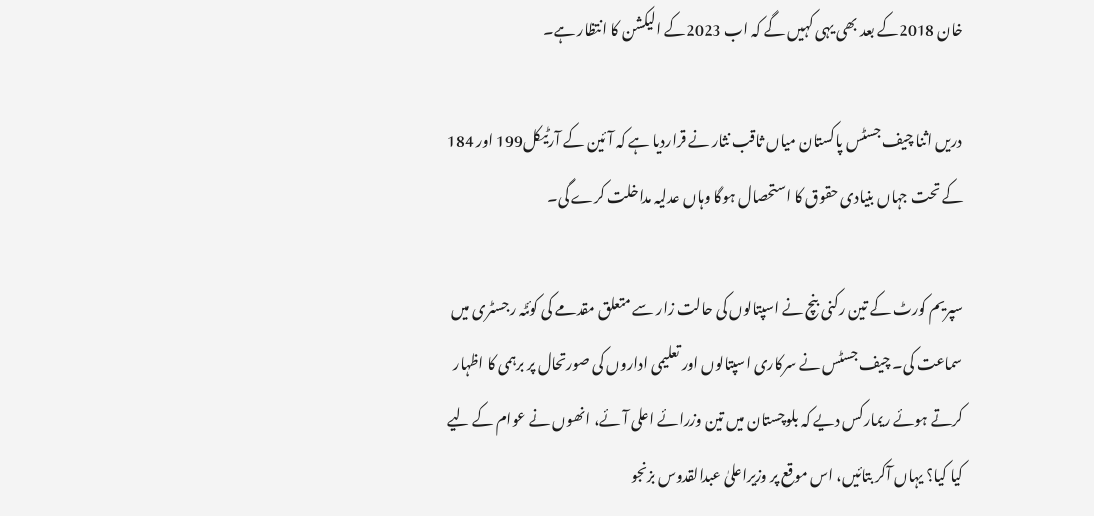خان 2018کے بعد بھی یہی کہیں گے کہ اب 2023کے الیکشن کا انتظار ہے۔

دریں اثنا چیف جسٹس پاکستان میاں ثاقب نثار نے قراردیا ہے کہ آئین کے آرٹیکل199 اور 184 کے تحت جہاں بنیادی حقوق کا استحصال ہوگا وہاں عدلیہ مداخلت کرے گی۔

سپریم کورٹ کے تین رکنی بنچ نے اسپتالوں کی حالت زار سے متعلق مقدمے کی کوئٹہ رجسٹری میں سماعت کی۔ چیف جسٹس نے سرکاری اسپتالوں اور تعلیمی اداروں کی صورتحال پر برہمی کا اظہار کرتے ہوئے ریمارکس دیے کہ بلوچستان میں تین وزرائے اعلی آئے، انھوں نے عوام کے لیے کیا کیا؟ یہاں آکر بتائیں، اس موقع پر وزیراعلیٰ عبدالقدوس بزنجو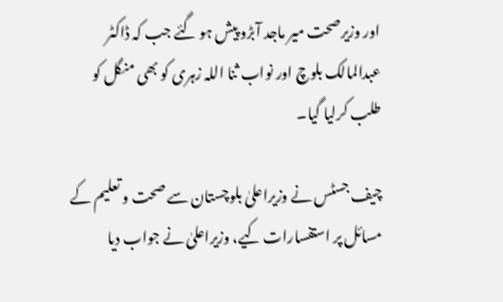اور وزیرصحت میر ماجد آبڑو پیش ہو گئے جب کہ ڈاکٹر عبدالمالک بلوچ اور نواب ثنا اللہ زہری کو بھی منگل کو طلب کرلیا گیا۔

چیف جسٹس نے وزیراعلیٰ بلوچستان سے صحت و تعلیم کے مسائل پر استفسارات کیے، وزیراعلیٰ نے جواب دیا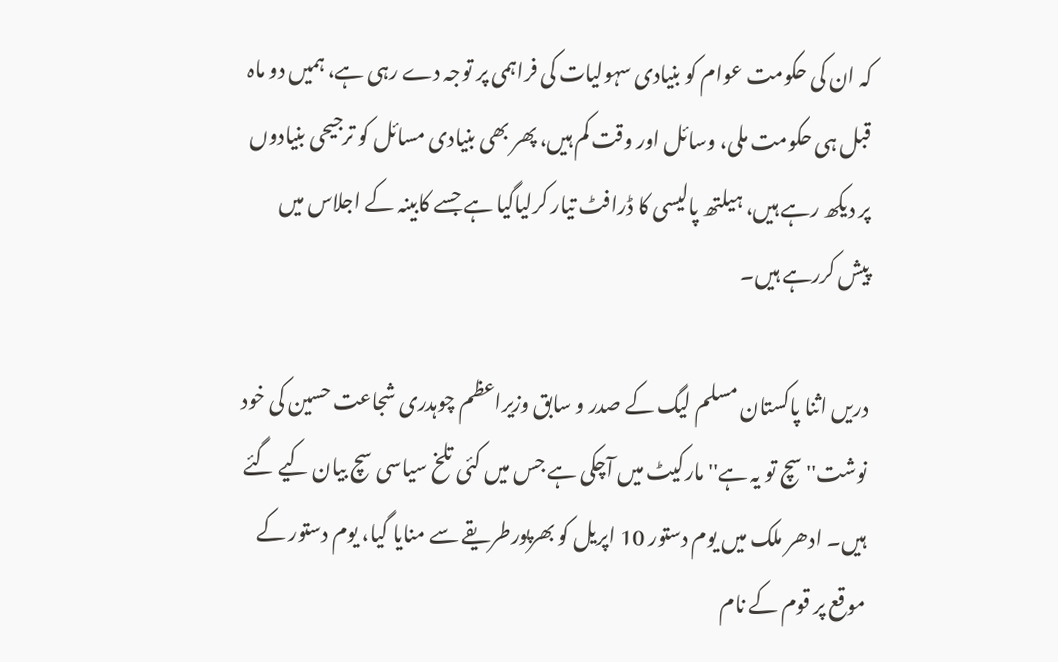کہ ان کی حکومت عوام کو بنیادی سہولیات کی فراہمی پر توجہ دے رہی ہے، ہمیں دو ماہ قبل ہی حکومت ملی، وسائل اور وقت کم ہیں، پھر بھی بنیادی مسائل کو ترجیحی بنیادوں پر دیکھ رہے ہیں، ہیلتھ پالیسی کا ڈرافٹ تیار کرلیاگیا ہے جسے کابینہ کے اجلاس میں پیش کررہے ہیں۔

دریں اثنا پاکستان مسلم لیگ کے صدر و سابق وزیراعظم چوہدری شجاعت حسین کی خود نوشت''سچ تو یہ ہے'' مارکیٹ میں آچکی ہے جس میں کئی تلخ سیاسی سچ بیان کیے گئے ہیں۔ ادھر ملک میں یوم دستور 10 اپریل کو بھرپورطریقے سے منایا گیا، یوم دستور کے موقع پر قوم کے نام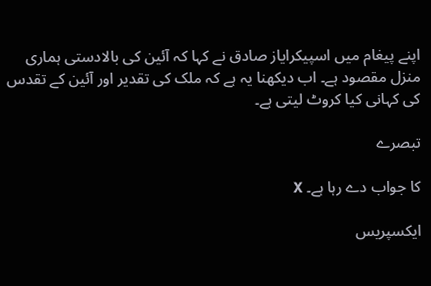اپنے پیغام میں اسپیکرایاز صادق نے کہا کہ آئین کی بالادستی ہماری منزل مقصود ہے۔ اب دیکھنا یہ ہے کہ ملک کی تقدیر اور آئین کے تقدس کی کہانی کیا کروٹ لیتی ہے۔

تبصرے

کا جواب دے رہا ہے۔ X

ایکسپریس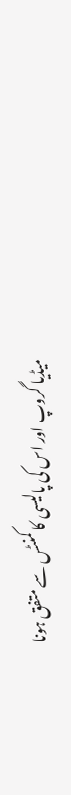میڈیا گروپ اور اس کی پالیسی کا کمنٹس سے متفق ہونا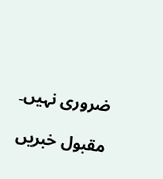ضروری نہیں۔

مقبول خبریں